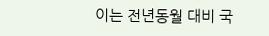이는 전년동월 대비 국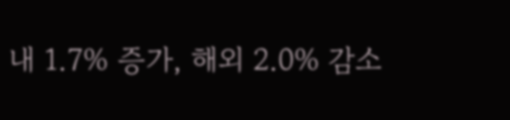내 1.7% 증가, 해외 2.0% 감소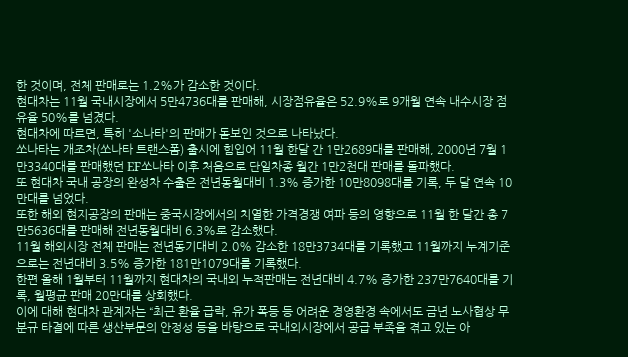한 것이며, 전체 판매로는 1.2%가 감소한 것이다.
현대차는 11월 국내시장에서 5만4736대를 판매해, 시장점유율은 52.9%로 9개월 연속 내수시장 점유율 50%를 넘겼다.
현대차에 따르면, 특히 '소나타'의 판매가 돋보인 것으로 나타났다.
쏘나타는 개조차(쏘나타 트랜스폼) 출시에 힘입어 11월 한달 간 1만2689대를 판매해, 2000년 7월 1만3340대를 판매했던 EF쏘나타 이후 처음으로 단일차종 월간 1만2천대 판매를 돌파했다.
또 현대차 국내 공장의 완성차 수출은 전년동월대비 1.3% 증가한 10만8098대를 기록, 두 달 연속 10만대를 넘었다.
또한 해외 현지공장의 판매는 중국시장에서의 치열한 가격경쟁 여파 등의 영향으로 11월 한 달간 총 7만5636대를 판매해 전년동월대비 6.3%로 감소했다.
11월 해외시장 전체 판매는 전년동기대비 2.0% 감소한 18만3734대를 기록했고 11월까지 누계기준으로는 전년대비 3.5% 증가한 181만1079대를 기록했다.
한편 올해 1월부터 11월까지 현대차의 국내외 누적판매는 전년대비 4.7% 증가한 237만7640대를 기록, 월평균 판매 20만대를 상회했다.
이에 대해 현대차 관계자는 “최근 환율 급락, 유가 폭등 등 어려운 경영환경 속에서도 금년 노사협상 무분규 타결에 따른 생산부문의 안정성 등을 바탕으로 국내외시장에서 공급 부족을 겪고 있는 아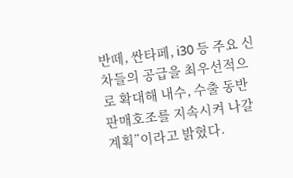반떼, 싼타페, i30 등 주요 신차들의 공급을 최우선적으로 확대해 내수, 수출 동반 판매호조를 지속시켜 나갈 계획”이라고 밝혔다.